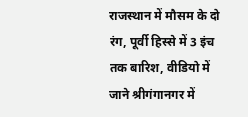राजस्थान में मौसम के दो रंग, पूर्वी हिस्से में 3 इंच तक बारिश, वीडियो में जाने श्रीगंगानगर में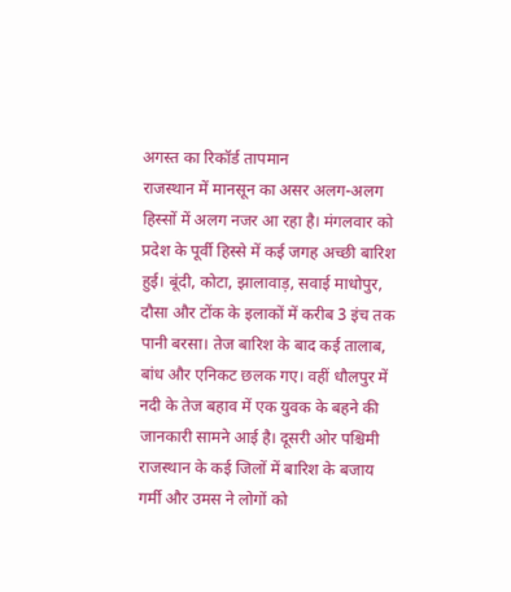अगस्त का रिकॉर्ड तापमान
राजस्थान में मानसून का असर अलग-अलग हिस्सों में अलग नजर आ रहा है। मंगलवार को प्रदेश के पूर्वी हिस्से में कई जगह अच्छी बारिश हुई। बूंदी, कोटा, झालावाड़, सवाई माधोपुर, दौसा और टोंक के इलाकों में करीब 3 इंच तक पानी बरसा। तेज बारिश के बाद कई तालाब, बांध और एनिकट छलक गए। वहीं धौलपुर में नदी के तेज बहाव में एक युवक के बहने की जानकारी सामने आई है। दूसरी ओर पश्चिमी राजस्थान के कई जिलों में बारिश के बजाय गर्मी और उमस ने लोगों को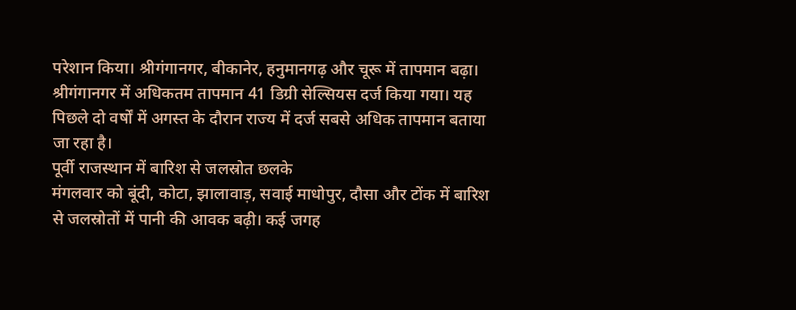परेशान किया। श्रीगंगानगर, बीकानेर, हनुमानगढ़ और चूरू में तापमान बढ़ा। श्रीगंगानगर में अधिकतम तापमान 41 डिग्री सेल्सियस दर्ज किया गया। यह पिछले दो वर्षों में अगस्त के दौरान राज्य में दर्ज सबसे अधिक तापमान बताया जा रहा है।
पूर्वी राजस्थान में बारिश से जलस्रोत छलके
मंगलवार को बूंदी, कोटा, झालावाड़, सवाई माधोपुर, दौसा और टोंक में बारिश से जलस्रोतों में पानी की आवक बढ़ी। कई जगह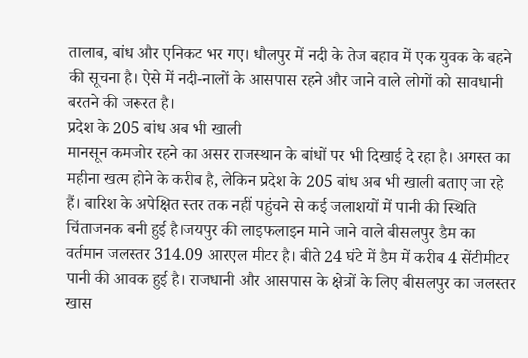तालाब, बांध और एनिकट भर गए। धौलपुर में नदी के तेज बहाव में एक युवक के बहने की सूचना है। ऐसे में नदी-नालों के आसपास रहने और जाने वाले लोगों को सावधानी बरतने की जरूरत है।
प्रदेश के 205 बांध अब भी खाली
मानसून कमजोर रहने का असर राजस्थान के बांधों पर भी दिखाई दे रहा है। अगस्त का महीना खत्म होने के करीब है, लेकिन प्रदेश के 205 बांध अब भी खाली बताए जा रहे हैं। बारिश के अपेक्षित स्तर तक नहीं पहुंचने से कई जलाशयों में पानी की स्थिति चिंताजनक बनी हुई है।जयपुर की लाइफलाइन माने जाने वाले बीसलपुर डैम का वर्तमान जलस्तर 314.09 आरएल मीटर है। बीते 24 घंटे में डैम में करीब 4 सेंटीमीटर पानी की आवक हुई है। राजधानी और आसपास के क्षेत्रों के लिए बीसलपुर का जलस्तर खास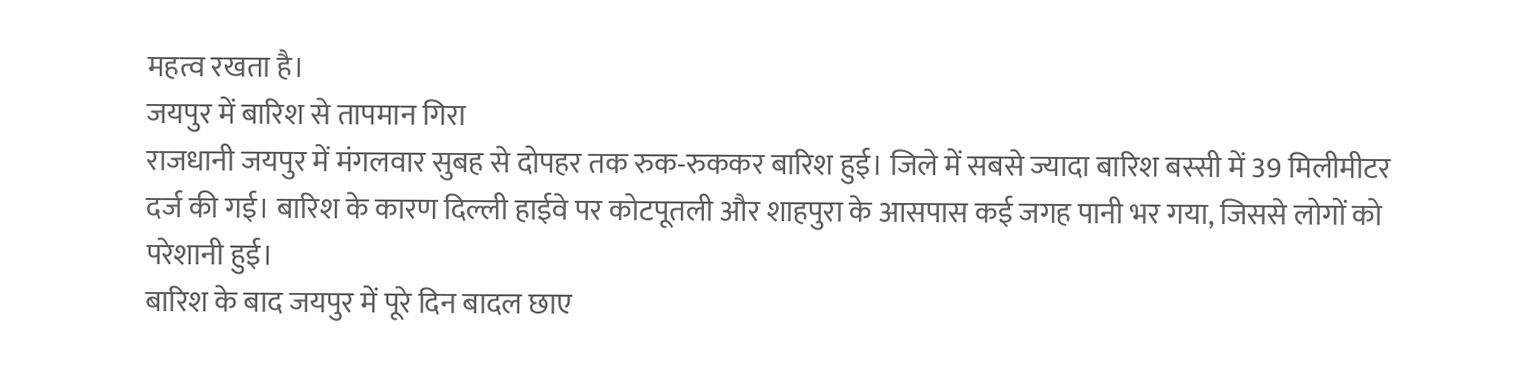महत्व रखता है।
जयपुर में बारिश से तापमान गिरा
राजधानी जयपुर में मंगलवार सुबह से दोपहर तक रुक-रुककर बारिश हुई। जिले में सबसे ज्यादा बारिश बस्सी में 39 मिलीमीटर दर्ज की गई। बारिश के कारण दिल्ली हाईवे पर कोटपूतली और शाहपुरा के आसपास कई जगह पानी भर गया, जिससे लोगों को परेशानी हुई।
बारिश के बाद जयपुर में पूरे दिन बादल छाए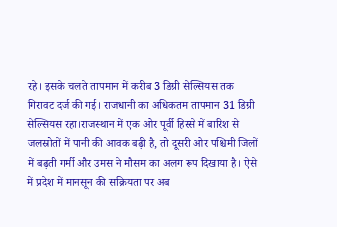रहे। इसके चलते तापमान में करीब 3 डिग्री सेल्सियस तक गिरावट दर्ज की गई। राजधानी का अधिकतम तापमान 31 डिग्री सेल्सियस रहा।राजस्थान में एक ओर पूर्वी हिस्से में बारिश से जलस्रोतों में पानी की आवक बढ़ी है, तो दूसरी ओर पश्चिमी जिलों में बढ़ती गर्मी और उमस ने मौसम का अलग रूप दिखाया है। ऐसे में प्रदेश में मानसून की सक्रियता पर अब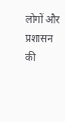लोगों और प्रशासन की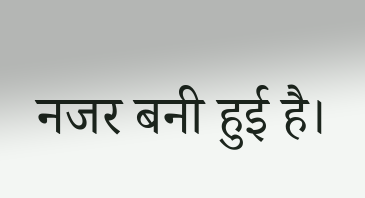नजर बनी हुई है।